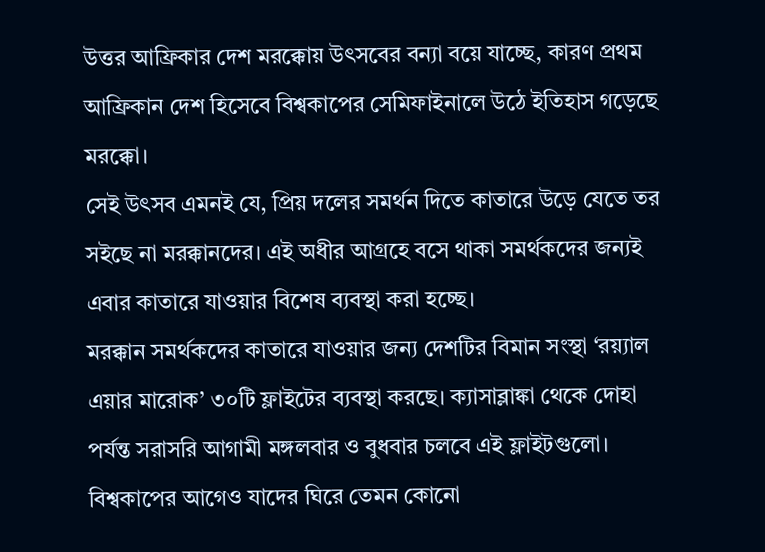উত্তর আফ্রিকার দেশ মরক্কোয় উৎসবের বন্যা বয়ে যাচ্ছে, কারণ প্রথম আফ্রিকান দেশ হিসেবে বিশ্বকাপের সেমিফাইনালে উঠে ইতিহাস গড়েছে মরক্কো।
সেই উৎসব এমনই যে, প্রিয় দলের সমর্থন দিতে কাতারে উড়ে যেতে তর সইছে না মরক্কানদের। এই অধীর আগ্রহে বসে থাকা সমর্থকদের জন্যই এবার কাতারে যাওয়ার বিশেষ ব্যবস্থা করা হচ্ছে।
মরক্কান সমর্থকদের কাতারে যাওয়ার জন্য দেশটির বিমান সংস্থা ‘রয়্যাল এয়ার মারোক’ ৩০টি ফ্লাইটের ব্যবস্থা করছে। ক্যাসাব্লাঙ্কা থেকে দোহা পর্যন্ত সরাসরি আগামী মঙ্গলবার ও বুধবার চলবে এই ফ্লাইটগুলো।
বিশ্বকাপের আগেও যাদের ঘিরে তেমন কোনো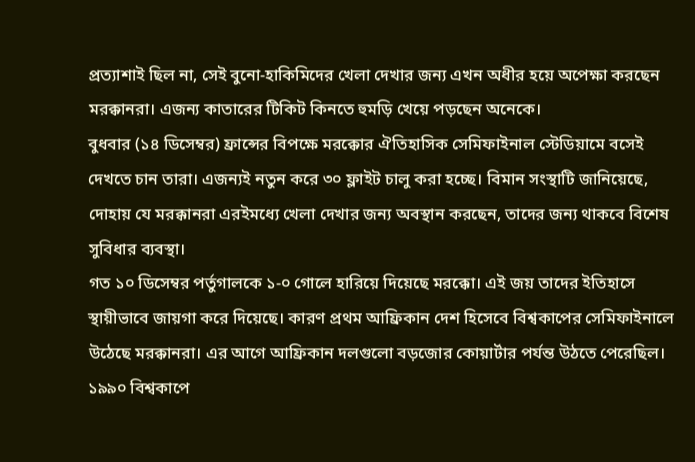প্রত্যাশাই ছিল না, সেই বুনো-হাকিমিদের খেলা দেখার জন্য এখন অধীর হয়ে অপেক্ষা করছেন মরক্কানরা। এজন্য কাতারের টিকিট কিনতে হুমড়ি খেয়ে পড়ছেন অনেকে।
বুধবার (১৪ ডিসেম্বর) ফ্রান্সের বিপক্ষে মরক্কোর ঐতিহাসিক সেমিফাইনাল স্টেডিয়ামে বসেই দেখতে চান তারা। এজন্যই নতুন করে ৩০ ফ্লাইট চালু করা হচ্ছে। বিমান সংস্থাটি জানিয়েছে, দোহায় যে মরক্কানরা এরইমধ্যে খেলা দেখার জন্য অবস্থান করছেন, তাদের জন্য থাকবে বিশেষ সুবিধার ব্যবস্থা।
গত ১০ ডিসেম্বর পর্তুগালকে ১-০ গোলে হারিয়ে দিয়েছে মরক্কো। এই জয় তাদের ইতিহাসে স্থায়ীভাবে জায়গা করে দিয়েছে। কারণ প্রথম আফ্রিকান দেশ হিসেবে বিশ্বকাপের সেমিফাইনালে উঠেছে মরক্কানরা। এর আগে আফ্রিকান দলগুলো বড়জোর কোয়ার্টার পর্যন্ত উঠতে পেরেছিল। ১৯৯০ বিশ্বকাপে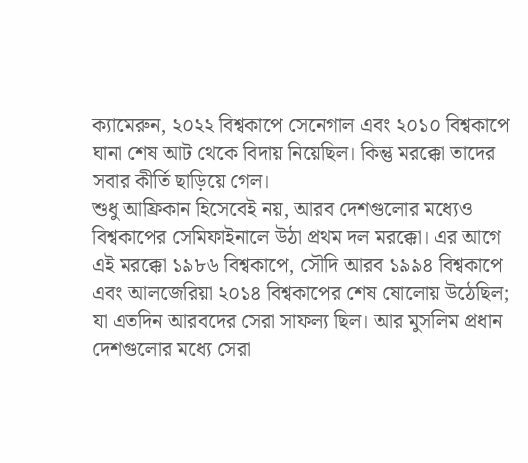ক্যামেরুন, ২০২২ বিশ্বকাপে সেনেগাল এবং ২০১০ বিশ্বকাপে ঘানা শেষ আট থেকে বিদায় নিয়েছিল। কিন্তু মরক্কো তাদের সবার কীর্তি ছাড়িয়ে গেল।
শুধু আফ্রিকান হিসেবেই নয়, আরব দেশগুলোর মধ্যেও বিশ্বকাপের সেমিফাইনালে উঠা প্রথম দল মরক্কো। এর আগে এই মরক্কো ১৯৮৬ বিশ্বকাপে, সৌদি আরব ১৯৯৪ বিশ্বকাপে এবং আলজেরিয়া ২০১৪ বিশ্বকাপের শেষ ষোলোয় উঠেছিল; যা এতদিন আরবদের সেরা সাফল্য ছিল। আর মুসলিম প্রধান দেশগুলোর মধ্যে সেরা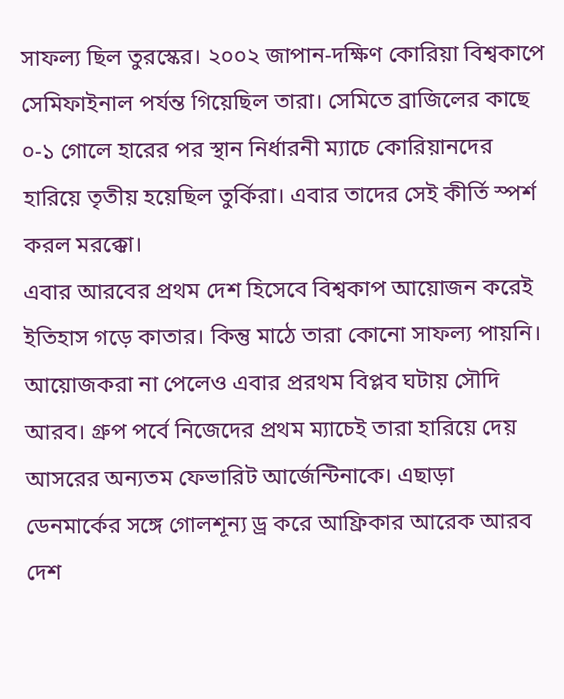সাফল্য ছিল তুরস্কের। ২০০২ জাপান-দক্ষিণ কোরিয়া বিশ্বকাপে সেমিফাইনাল পর্যন্ত গিয়েছিল তারা। সেমিতে ব্রাজিলের কাছে ০-১ গোলে হারের পর স্থান নির্ধারনী ম্যাচে কোরিয়ানদের হারিয়ে তৃতীয় হয়েছিল তুর্কিরা। এবার তাদের সেই কীর্তি স্পর্শ করল মরক্কো।
এবার আরবের প্রথম দেশ হিসেবে বিশ্বকাপ আয়োজন করেই ইতিহাস গড়ে কাতার। কিন্তু মাঠে তারা কোনো সাফল্য পায়নি। আয়োজকরা না পেলেও এবার প্ররথম বিপ্লব ঘটায় সৌদি আরব। গ্রুপ পর্বে নিজেদের প্রথম ম্যাচেই তারা হারিয়ে দেয় আসরের অন্যতম ফেভারিট আর্জেন্টিনাকে। এছাড়া ডেনমার্কের সঙ্গে গোলশূন্য ড্র করে আফ্রিকার আরেক আরব দেশ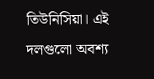তিউনিসিয়া। এই দলগুলো অবশ্য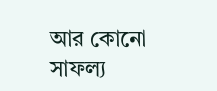আর কোনো সাফল্য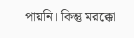পায়নি। কিন্তু মরক্কো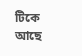টিকে আছে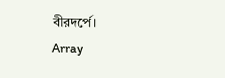বীরদর্পে।
Array